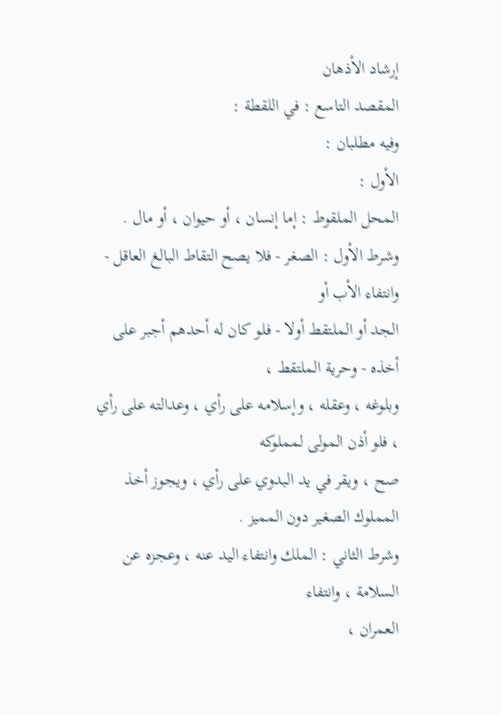إرشاد الأذهان
المقصد التاسع : في اللقطة :
وفيه مطلبان :
الأول :
المحل الملقوط : إما إنسان ، أو حيوان ، أو مال .
وشرط الأول : الصغر - فلا يصح التقاط البالغ العاقل - وانتفاء الأب أو
الجد أو الملتقط أولا - فلو كان له أحدهم أجبر على أخذه - وحرية الملتقط ،
وبلوغه ، وعقله ، وإسلامه على رأي ، وعدالته على رأي ، فلو أذن المولى لمملوكه
صح ، ويقر في يد البدوي على رأي ، ويجوز أخذ المملوك الصغير دون المميز .
وشرط الثاني : الملك وانتفاء اليد عنه ، وعجزه عن السلامة ، وانتفاء
العمران ،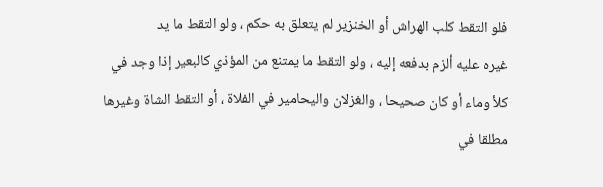فلو التقط كلب الهراش أو الخنزير لم يتعلق به حكم ، ولو التقط ما يد
غيره عليه ألزم بدفعه إليه ، ولو التقط ما يمتنع من المؤذي كالبعير إذا وجد في
كلأ وماء أو كان صحيحا ، والغزلان واليحامير في الفلاة ، أو التقط الشاة وغيرها
مطلقا في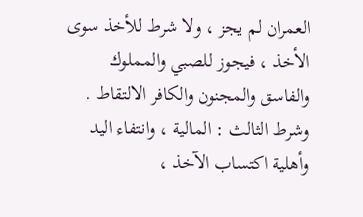العمران لم يجز ، ولا شرط للأخذ سوى الأخذ ، فيجوز للصبي والمملوك
والفاسق والمجنون والكافر الالتقاط .
وشرط الثالث : المالية ، وانتفاء اليد وأهلية اكتساب الآخذ ،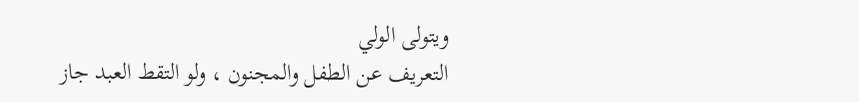ويتولى الولي
التعريف عن الطفل والمجنون ، ولو التقط العبد جاز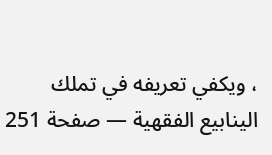، ويكفي تعريفه في تملك
الينابيع الفقهية — صفحة 251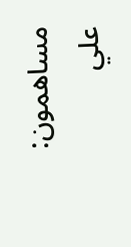مساهمون: علي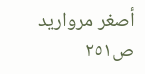أصغر مرواريد
ص٢٥١